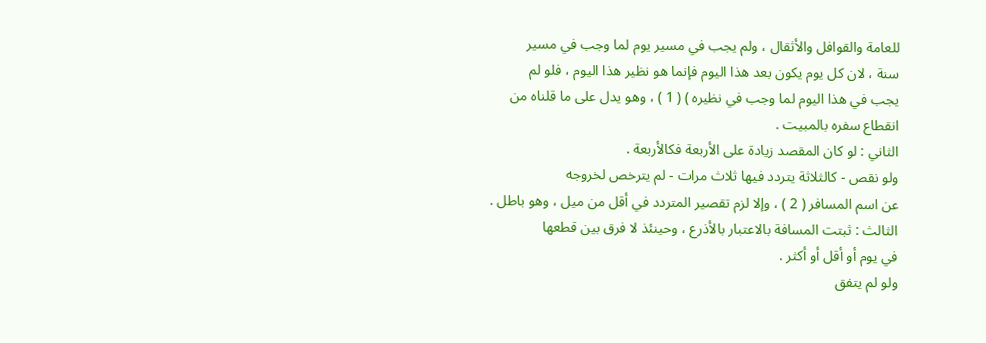للعامة والقوافل والأثقال ، ولم يجب في مسير يوم لما وجب في مسير
سنة ، لان كل يوم يكون بعد هذا اليوم فإنما هو نظير هذا اليوم ، فلو لم
يجب في هذا اليوم لما وجب في نظيره ) ( 1 ) ، وهو يدل على ما قلناه من
انقطاع سفره بالمبيت .
الثاني : لو كان المقصد زيادة على الأربعة فكالأربعة .
ولو نقص - كالثلاثة يتردد فيها ثلاث مرات - لم يترخص لخروجه
عن اسم المسافر ( 2 ) ، وإلا لزم تقصير المتردد في أقل من ميل ، وهو باطل .
الثالث : ثبتت المسافة بالاعتبار بالأذرع ، وحينئذ لا فرق بين قطعها
في يوم أو أقل أو أكثر .
ولو لم يتفق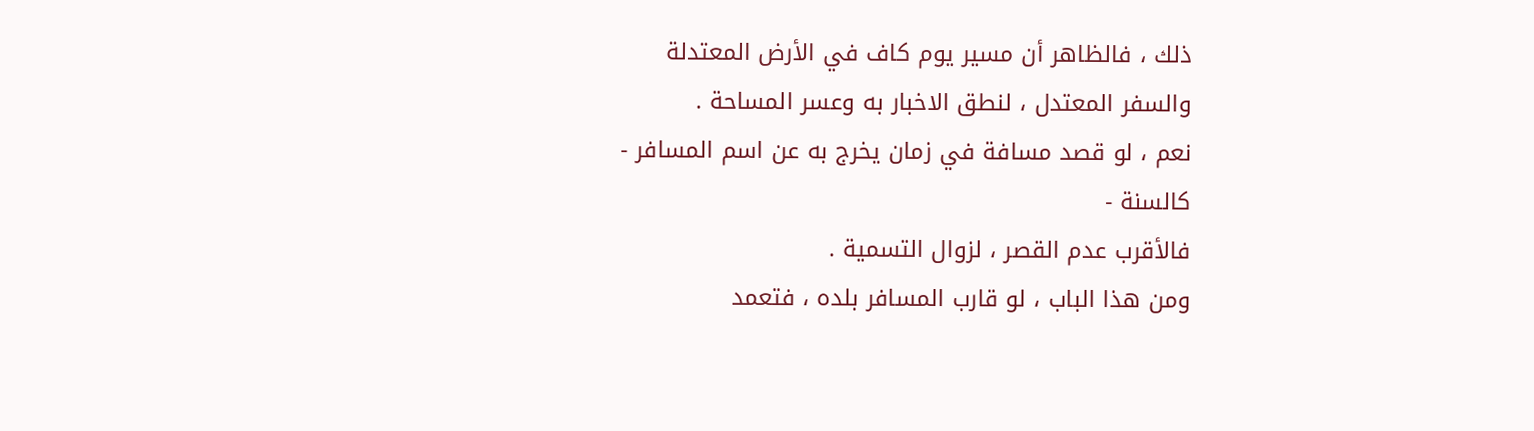ذلك ، فالظاهر أن مسير يوم كاف في الأرض المعتدلة
والسفر المعتدل ، لنطق الاخبار به وعسر المساحة .
نعم ، لو قصد مسافة في زمان يخرج به عن اسم المسافر - كالسنة -
فالأقرب عدم القصر ، لزوال التسمية .
ومن هذا الباب ، لو قارب المسافر بلده ، فتعمد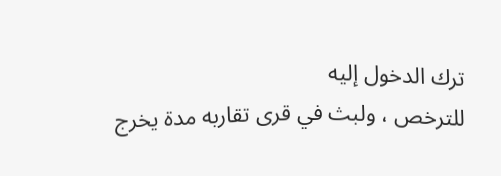ترك الدخول إليه
للترخص ، ولبث في قرى تقاربه مدة يخرج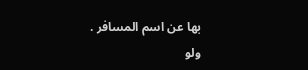بها عن اسم المسافر .
ولو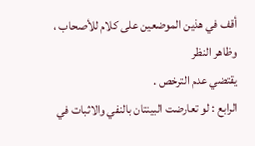أقف في هذين الموضعين على كلام للأصحاب ، وظاهر النظر
يقتضي عدم الترخص .
الرابع : لو تعارضت البينتان بالنفي والاثبات في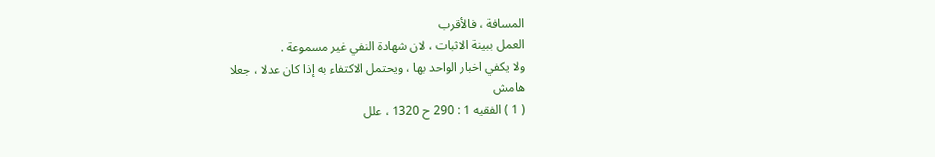المسافة ، فالأقرب
العمل ببينة الاثبات ، لان شهادة النفي غير مسموعة .
ولا يكفي اخبار الواحد بها ، ويحتمل الاكتفاء به إذا كان عدلا ، جعلا
هامش
( 1 ) الفقيه 1 : 290 ح 1320 ، علل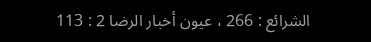الشرائع : 266 ، عيون أخبار الرضا 2 : 113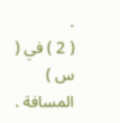.
( 2 ) في ( س ) المسافة .